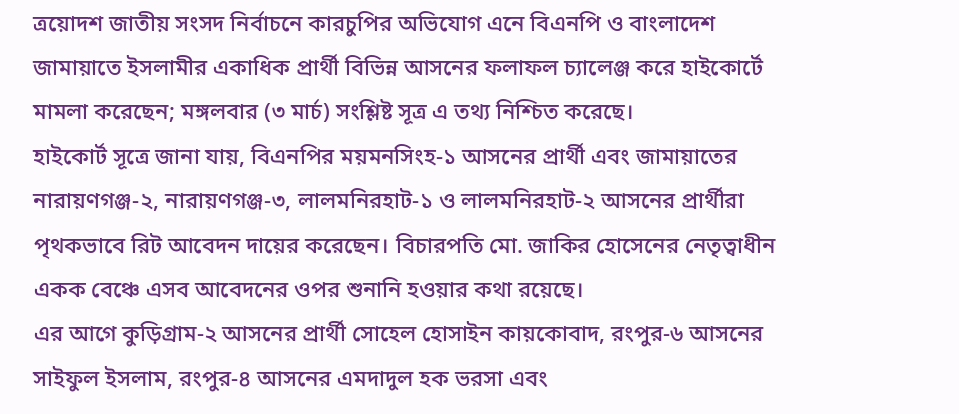ত্রয়োদশ জাতীয় সংসদ নির্বাচনে কারচুপির অভিযোগ এনে বিএনপি ও বাংলাদেশ জামায়াতে ইসলামীর একাধিক প্রার্থী বিভিন্ন আসনের ফলাফল চ্যালেঞ্জ করে হাইকোর্টে মামলা করেছেন; মঙ্গলবার (৩ মার্চ) সংশ্লিষ্ট সূত্র এ তথ্য নিশ্চিত করেছে।
হাইকোর্ট সূত্রে জানা যায়, বিএনপির ময়মনসিংহ-১ আসনের প্রার্থী এবং জামায়াতের নারায়ণগঞ্জ-২, নারায়ণগঞ্জ-৩, লালমনিরহাট-১ ও লালমনিরহাট-২ আসনের প্রার্থীরা পৃথকভাবে রিট আবেদন দায়ের করেছেন। বিচারপতি মো. জাকির হোসেনের নেতৃত্বাধীন একক বেঞ্চে এসব আবেদনের ওপর শুনানি হওয়ার কথা রয়েছে।
এর আগে কুড়িগ্রাম-২ আসনের প্রার্থী সোহেল হোসাইন কায়কোবাদ, রংপুর-৬ আসনের সাইফুল ইসলাম, রংপুর-৪ আসনের এমদাদুল হক ভরসা এবং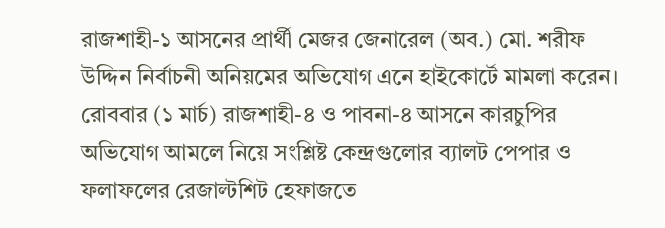রাজশাহী-১ আসনের প্রার্থী মেজর জেনারেল (অব.) মো. শরীফ উদ্দিন নির্বাচনী অনিয়মের অভিযোগ এনে হাইকোর্টে মামলা করেন।
রোববার (১ মার্চ) রাজশাহী-৪ ও পাবনা-৪ আসনে কারচুপির অভিযোগ আমলে নিয়ে সংশ্লিষ্ট কেন্দ্রগুলোর ব্যালট পেপার ও ফলাফলের রেজাল্টশিট হেফাজতে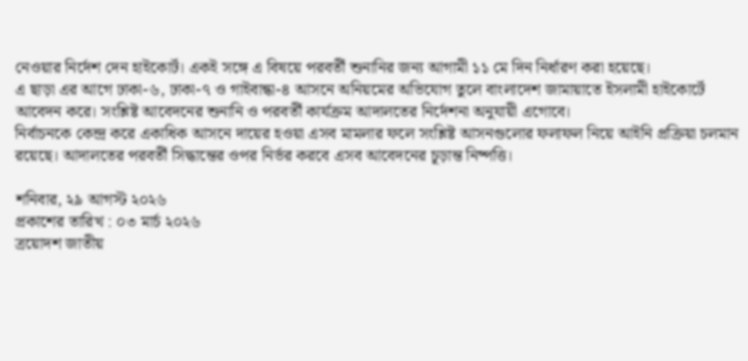নেওয়ার নির্দেশ দেন হাইকোর্ট। একই সঙ্গে এ বিষয়ে পরবর্তী শুনানির জন্য আগামী ১১ মে দিন নির্ধারণ করা হয়েছে।
এ ছাড়া এর আগে ঢাকা-৬, ঢাকা-৭ ও গাইবান্ধা-৪ আসনে অনিয়মের অভিযোগ তুলে বাংলাদেশ জামায়াতে ইসলামী হাইকোর্টে আবেদন করে। সংশ্লিষ্ট আবেদনের শুনানি ও পরবর্তী কার্যক্রম আদালতের নির্দেশনা অনুযায়ী এগোবে।
নির্বাচনকে কেন্দ্র করে একাধিক আসনে দায়ের হওয়া এসব মামলার ফলে সংশ্লিষ্ট আসনগুলোর ফলাফল নিয়ে আইনি প্রক্রিয়া চলমান রয়েছে। আদালতের পরবর্তী সিদ্ধান্তের ওপর নির্ভর করবে এসব আবেদনের চূড়ান্ত নিষ্পত্তি।

শনিবার, ২৯ আগস্ট ২০২৬
প্রকাশের তারিখ : ০৩ মার্চ ২০২৬
ত্রয়োদশ জাতীয়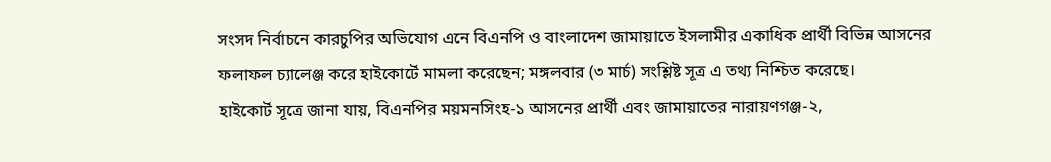সংসদ নির্বাচনে কারচুপির অভিযোগ এনে বিএনপি ও বাংলাদেশ জামায়াতে ইসলামীর একাধিক প্রার্থী বিভিন্ন আসনের ফলাফল চ্যালেঞ্জ করে হাইকোর্টে মামলা করেছেন; মঙ্গলবার (৩ মার্চ) সংশ্লিষ্ট সূত্র এ তথ্য নিশ্চিত করেছে।
হাইকোর্ট সূত্রে জানা যায়, বিএনপির ময়মনসিংহ-১ আসনের প্রার্থী এবং জামায়াতের নারায়ণগঞ্জ-২,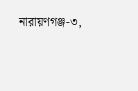নারায়ণগঞ্জ-৩,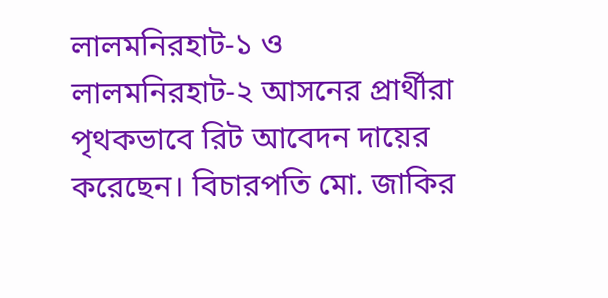লালমনিরহাট-১ ও লালমনিরহাট-২ আসনের প্রার্থীরা পৃথকভাবে রিট আবেদন দায়ের করেছেন। বিচারপতি মো. জাকির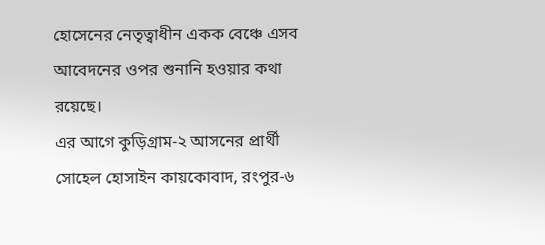হোসেনের নেতৃত্বাধীন একক বেঞ্চে এসব আবেদনের ওপর শুনানি হওয়ার কথা রয়েছে।
এর আগে কুড়িগ্রাম-২ আসনের প্রার্থী সোহেল হোসাইন কায়কোবাদ, রংপুর-৬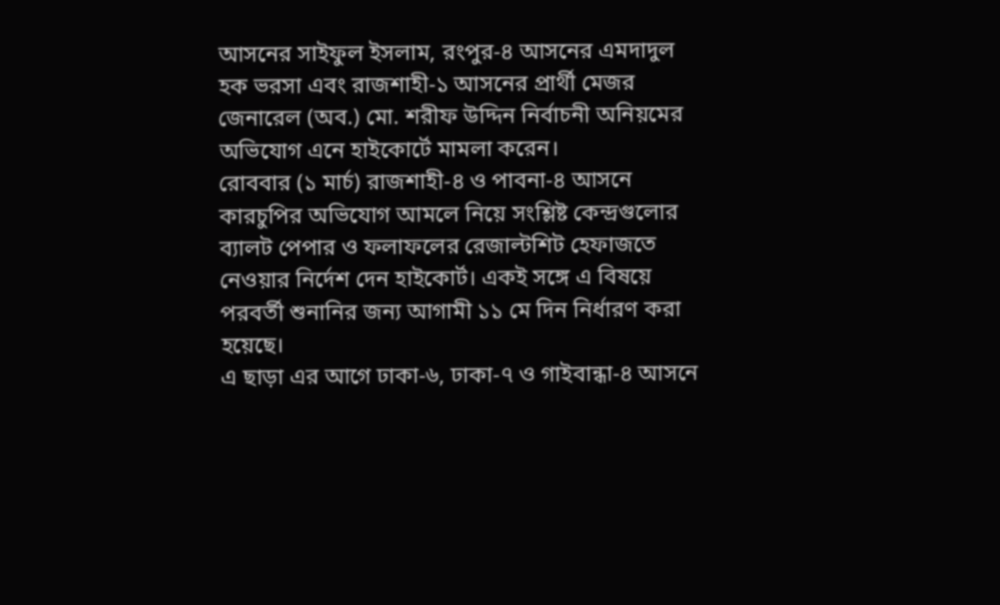আসনের সাইফুল ইসলাম, রংপুর-৪ আসনের এমদাদুল হক ভরসা এবং রাজশাহী-১ আসনের প্রার্থী মেজর জেনারেল (অব.) মো. শরীফ উদ্দিন নির্বাচনী অনিয়মের অভিযোগ এনে হাইকোর্টে মামলা করেন।
রোববার (১ মার্চ) রাজশাহী-৪ ও পাবনা-৪ আসনে কারচুপির অভিযোগ আমলে নিয়ে সংশ্লিষ্ট কেন্দ্রগুলোর ব্যালট পেপার ও ফলাফলের রেজাল্টশিট হেফাজতে নেওয়ার নির্দেশ দেন হাইকোর্ট। একই সঙ্গে এ বিষয়ে পরবর্তী শুনানির জন্য আগামী ১১ মে দিন নির্ধারণ করা হয়েছে।
এ ছাড়া এর আগে ঢাকা-৬, ঢাকা-৭ ও গাইবান্ধা-৪ আসনে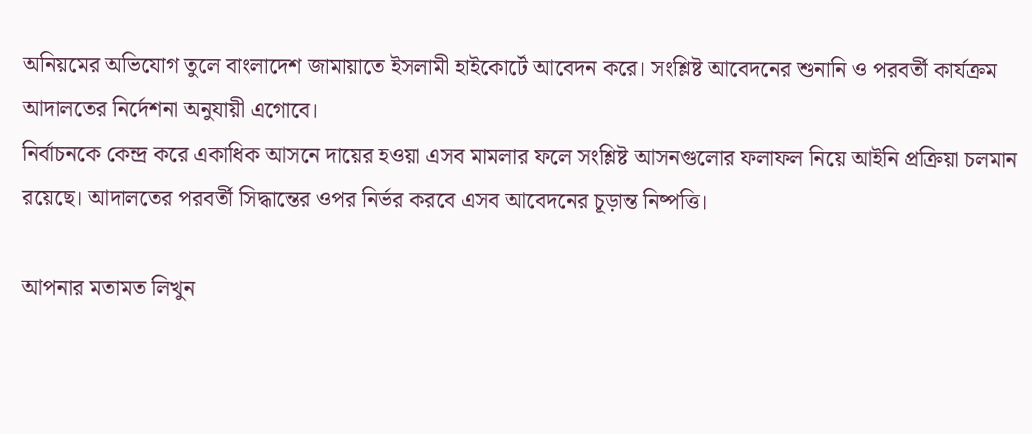অনিয়মের অভিযোগ তুলে বাংলাদেশ জামায়াতে ইসলামী হাইকোর্টে আবেদন করে। সংশ্লিষ্ট আবেদনের শুনানি ও পরবর্তী কার্যক্রম আদালতের নির্দেশনা অনুযায়ী এগোবে।
নির্বাচনকে কেন্দ্র করে একাধিক আসনে দায়ের হওয়া এসব মামলার ফলে সংশ্লিষ্ট আসনগুলোর ফলাফল নিয়ে আইনি প্রক্রিয়া চলমান রয়েছে। আদালতের পরবর্তী সিদ্ধান্তের ওপর নির্ভর করবে এসব আবেদনের চূড়ান্ত নিষ্পত্তি।

আপনার মতামত লিখুন